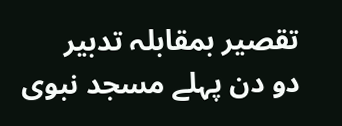تقصیر بمقابلہ تدبیر
دو دن پہلے مسجد نبوی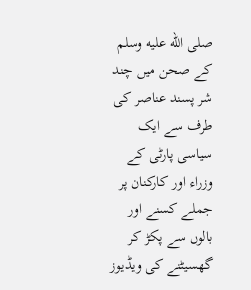صلى الله عليه وسلم کے صحن میں چند شر پسند عناصر کی طرف سے ایک سیاسی پارٹی کے وزراء اور کارکنان پر جملے کسنے اور بالوں سے پکڑ کر گھسیٹنے کی ویڈیوز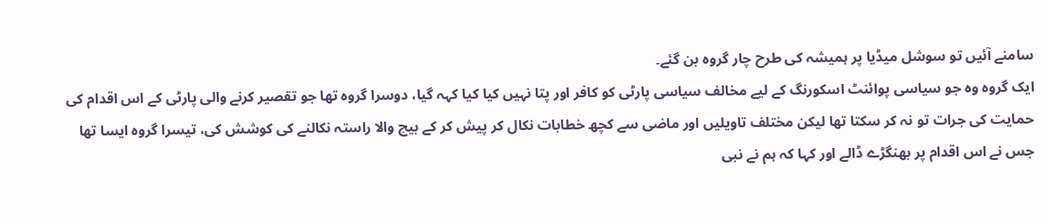سامنے آئیں تو سوشل میڈیا پر ہمیشہ کی طرح چار گروہ بن گئے۔
ایک گروہ وہ جو سیاسی پوائنٹ اسکورنگ کے لیے مخالف سیاسی پارٹی کو کافر اور پتا نہیں کیا کیا کہہ گیا، دوسرا گروہ تھا جو تقصیر کرنے والی پارٹی کے اس اقدام کی حمایت کی جرات تو نہ کر سکتا تھا لیکن مختلف تاویلیں اور ماضی سے کچھ خطابات نکال کر پیش کر کے بیچ والا راستہ نکالنے کی کوشش کی، تیسرا گروہ ایسا تھا جس نے اس اقدام پر بھنگڑے ڈالے اور کہا کہ ہم نے نبی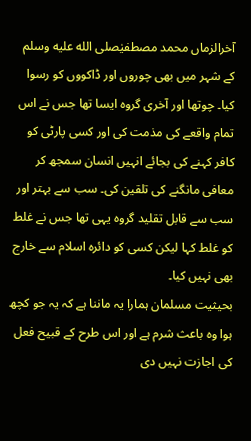آخرالزماں محمد مصطفیٰصلى الله عليه وسلم کے شہر میں بھی چوروں اور ڈاکووں کو رسوا کیا۔ چوتھا اور آخری گروہ ایسا تھا جس نے اس تمام واقعے کی مذمت کی اور کسی پارٹی کو کافر کہنے کی بجائے انہیں انسان سمجھ کر معافی مانگنے کی تلقین کی۔ سب سے بہتر اور سب سے قابل تقلید گروہ یہی تھا جس نے غلط کو غلط کہا لیکن کسی کو دائرہ اسلام سے خارج بھی نہیں کیا۔
بحیثیت مسلمان ہمارا یہ ماننا ہے کہ یہ جو کچھ ہوا وہ باعث شرم ہے اور اس طرح کے قبیح فعل کی اجازت نہیں دی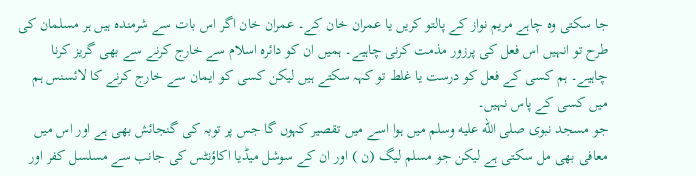جا سکتی وہ چاہے مریم نواز کے پالتو کریں یا عمران خان کے۔ عمران خان اگر اس بات سے شرمندہ ہیں ہر مسلمان کی طرح تو انہیں اس فعل کی پرزور مذمت کرنی چاہیے۔ ہمیں ان کو دائرہ اسلام سے خارج کرنے سے بھی گریز کرنا چاہیے۔ ہم کسی کے فعل کو درست یا غلط تو کہہ سکتے ہیں لیکن کسی کو ایمان سے خارج کرنے کا لائسنس ہم میں کسی کے پاس نہیں۔
جو مسجد نبوی صلى الله عليه وسلم میں ہوا اسے میں تقصیر کہوں گا جس پر توبہ کی گنجائش بھی ہے اور اس میں معافی بھی مل سکتی ہے لیکن جو مسلم لیگ (ن ) اور ان کے سوشل میڈیا اکاؤنٹس کی جانب سے مسلسل کفر اور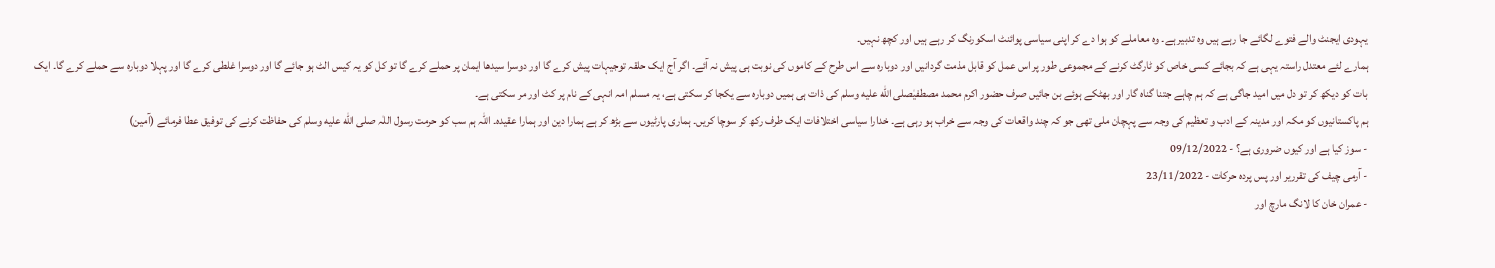یہودی ایجنٹ والے فتوے لگائے جا رہے ہیں وہ تدبیر ہے۔ وہ معاملے کو ہوا دے کر اپنی سیاسی پوائنٹ اسکورنگ کر رہے ہیں اور کچھ نہیں۔
ہمارے لئے معتدل راستہ یہی ہے کہ بجائے کسی خاص کو ٹارگٹ کرنے کے مجموعی طور پر اس عمل کو قابل مذمت گردانیں اور دوبارہ سے اس طرح کے کاموں کی نوبت ہی پیش نہ آئے۔ اگر آج ایک حلقہ توجیہات پیش کرے گا اور دوسرا سیدھا ایمان پر حملے کرے گا تو کل کو یہ کیس الٹ ہو جائے گا اور دوسرا غلطی کرے گا اور پہلا دوبارہ سے حملے کرے گا۔ ایک بات کو دیکھ کر تو دل میں امید جاگی ہے کہ ہم چاہے جتنا گناہ گار اور بھٹکے ہوئے بن جائیں صرف حضور اکرم محمد مصطفیٰصلى الله عليه وسلم کی ذات ہی ہمیں دوبارہ سے یکجا کر سکتی ہے، یہ مسلم امہ انہی کے نام پر کٹ اور مر سکتی ہے۔
ہم پاکستانیوں کو مکہ اور مدینہ کے ادب و تعظیم کی وجہ سے پہچان ملی تھی جو کہ چند واقعات کی وجہ سے خراب ہو رہی ہے۔ خدارا سیاسی اختلافات ایک طرف رکھ کر سوچا کریں۔ ہماری پارٹیوں سے بڑھ کر ہے ہمارا دین اور ہمارا عقیدہ۔ اللہ ہم سب کو حرمت رسول اللٰہ صلى الله عليه وسلم کی حفاظت کرنے کی توفیق عطا فرمائے (آمین)
- سوز کیا ہے اور کیوں ضروری ہے؟ - 09/12/2022
- آرمی چیف کی تقرریر اور پس پردہ حرکات - 23/11/2022
- عمران خان کا لانگ مارچ اور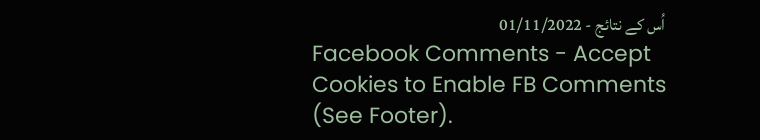اُس کے نتائج - 01/11/2022
Facebook Comments - Accept Cookies to Enable FB Comments (See Footer).